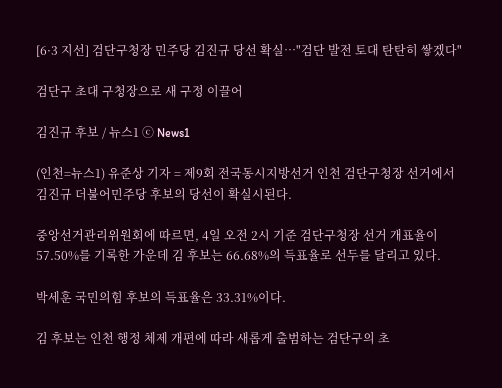[6·3 지선] 검단구청장 민주당 김진규 당선 확실…"검단 발전 토대 탄탄히 쌓겠다"

검단구 초대 구청장으로 새 구정 이끌어

김진규 후보 / 뉴스1 ⓒ News1

(인천=뉴스1) 유준상 기자 = 제9회 전국동시지방선거 인천 검단구청장 선거에서 김진규 더불어민주당 후보의 당선이 확실시된다.

중앙선거관리위원회에 따르면, 4일 오전 2시 기준 검단구청장 선거 개표율이 57.50%를 기록한 가운데 김 후보는 66.68%의 득표율로 선두를 달리고 있다.

박세훈 국민의힘 후보의 득표율은 33.31%이다.

김 후보는 인천 행정 체제 개편에 따라 새롭게 출범하는 검단구의 초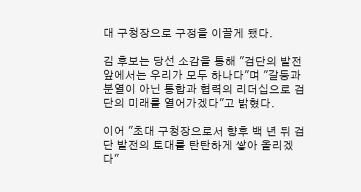대 구청장으로 구정을 이끌게 됐다.

김 후보는 당선 소감을 통해 "검단의 발전 앞에서는 우리가 모두 하나다"며 "갈등과 분열이 아닌 통합과 협력의 리더십으로 검단의 미래를 열어가겠다"고 밝혔다.

이어 "초대 구청장으로서 향후 백 년 뒤 검단 발전의 토대를 탄탄하게 쌓아 올리겠다"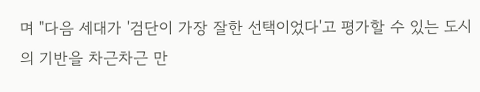며 "다음 세대가 '검단이 가장 잘한 선택이었다'고 평가할 수 있는 도시의 기반을 차근차근 만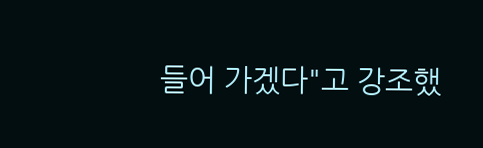들어 가겠다"고 강조했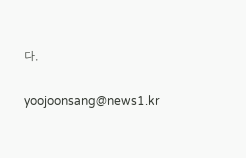다.

yoojoonsang@news1.kr